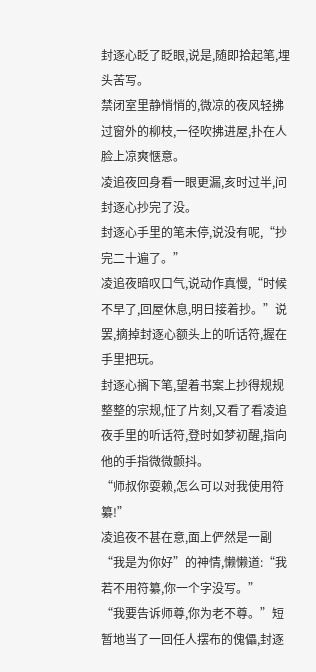封逐心眨了眨眼,说是,随即拾起笔,埋头苦写。
禁闭室里静悄悄的,微凉的夜风轻拂过窗外的柳枝,一径吹拂进屋,扑在人脸上凉爽惬意。
凌追夜回身看一眼更漏,亥时过半,问封逐心抄完了没。
封逐心手里的笔未停,说没有呢,“抄完二十遍了。”
凌追夜暗叹口气,说动作真慢,“时候不早了,回屋休息,明日接着抄。”说罢,摘掉封逐心额头上的听话符,握在手里把玩。
封逐心搁下笔,望着书案上抄得规规整整的宗规,怔了片刻,又看了看凌追夜手里的听话符,登时如梦初醒,指向他的手指微微颤抖。
“师叔你耍赖,怎么可以对我使用符纂!”
凌追夜不甚在意,面上俨然是一副“我是为你好”的神情,懒懒道:“我若不用符纂,你一个字没写。”
“我要告诉师尊,你为老不尊。”短暂地当了一回任人摆布的傀儡,封逐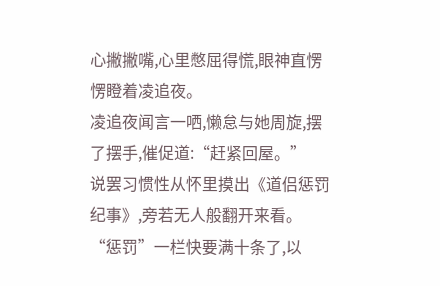心撇撇嘴,心里憋屈得慌,眼神直愣愣瞪着凌追夜。
凌追夜闻言一哂,懒怠与她周旋,摆了摆手,催促道:“赶紧回屋。”
说罢习惯性从怀里摸出《道侣惩罚纪事》,旁若无人般翻开来看。
“惩罚”一栏快要满十条了,以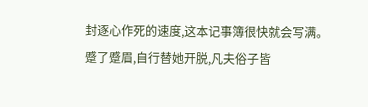封逐心作死的速度,这本记事簿很快就会写满。
蹙了蹙眉,自行替她开脱,凡夫俗子皆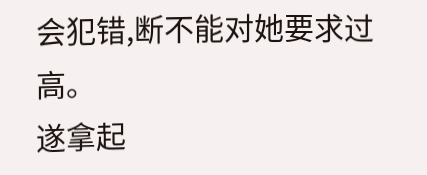会犯错,断不能对她要求过高。
遂拿起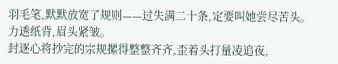羽毛笔,默默放宽了规则——过失满二十条,定要叫她尝尽苦头。
力透纸背,眉头紧皱。
封逐心将抄完的宗规摞得整整齐齐,歪着头打量凌追夜,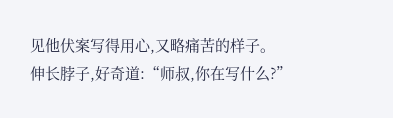见他伏案写得用心,又略痛苦的样子。
伸长脖子,好奇道:“师叔,你在写什么?”